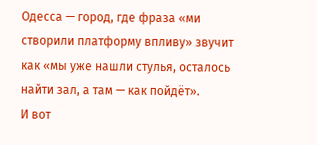Одесса — город, где фраза «ми створили платформу впливу» звучит как «мы уже нашли стулья, осталось найти зал, а там — как пойдёт».
И вот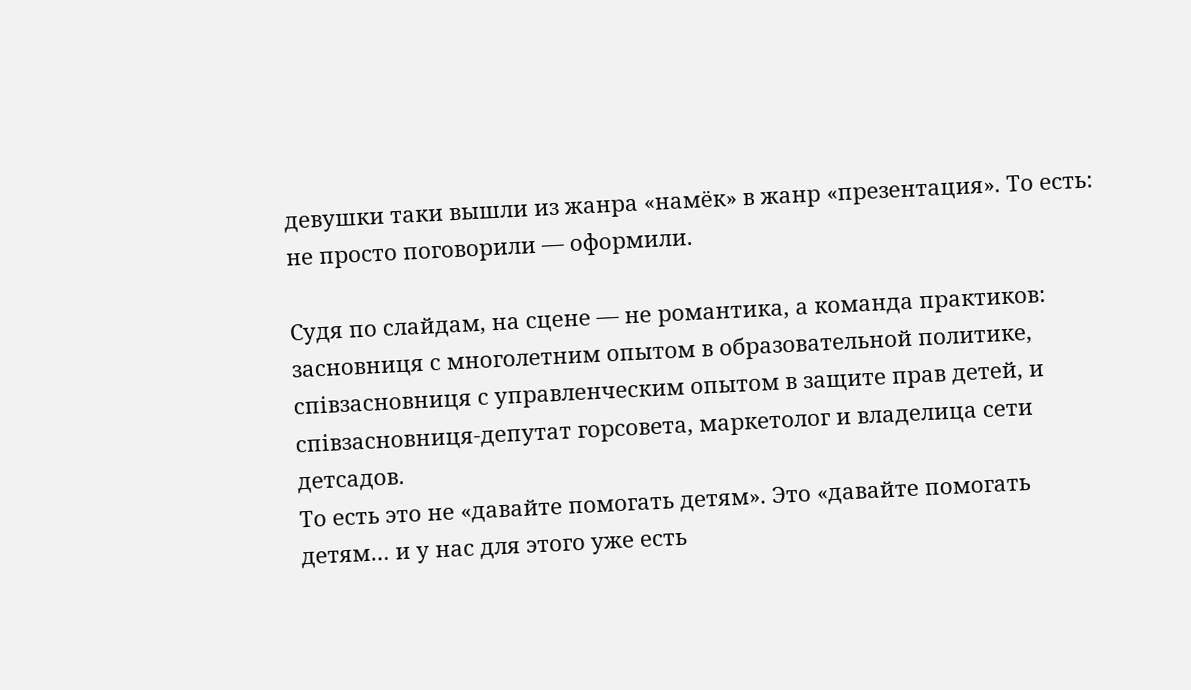девушки таки вышли из жанра «намёк» в жанр «презентация». То есть: не просто поговорили — оформили.

Судя по слайдам, на сцене — не романтика, а команда практиков:
засновниця с многолетним опытом в образовательной политике, співзасновниця с управленческим опытом в защите прав детей, и співзасновниця-депутат горсовета, маркетолог и владелица сети детсадов.
То есть это не «давайте помогать детям». Это «давайте помогать детям… и у нас для этого уже есть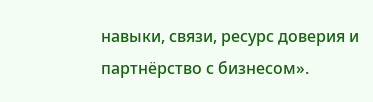навыки, связи, ресурс доверия и партнёрство с бизнесом».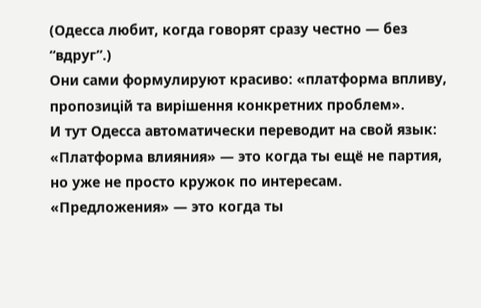(Одесса любит, когда говорят сразу честно — без “вдруг”.)
Они сами формулируют красиво: «платформа впливу, пропозицій та вирішення конкретних проблем».
И тут Одесса автоматически переводит на свой язык:
«Платформа влияния» — это когда ты ещё не партия, но уже не просто кружок по интересам.
«Предложения» — это когда ты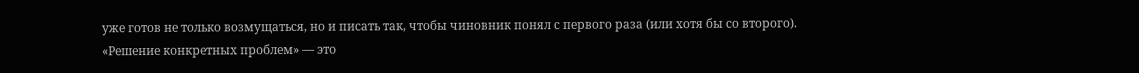уже готов не только возмущаться, но и писать так, чтобы чиновник понял с первого раза (или хотя бы со второго).
«Решение конкретных проблем» — это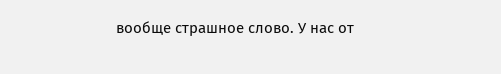вообще страшное слово. У нас от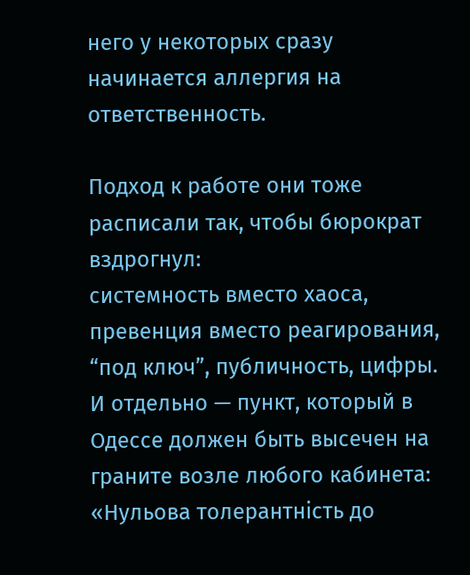него у некоторых сразу начинается аллергия на ответственность.

Подход к работе они тоже расписали так, чтобы бюрократ вздрогнул:
системность вместо хаоса, превенция вместо реагирования, “под ключ”, публичность, цифры.
И отдельно — пункт, который в Одессе должен быть высечен на граните возле любого кабинета:
«Нульова толерантність до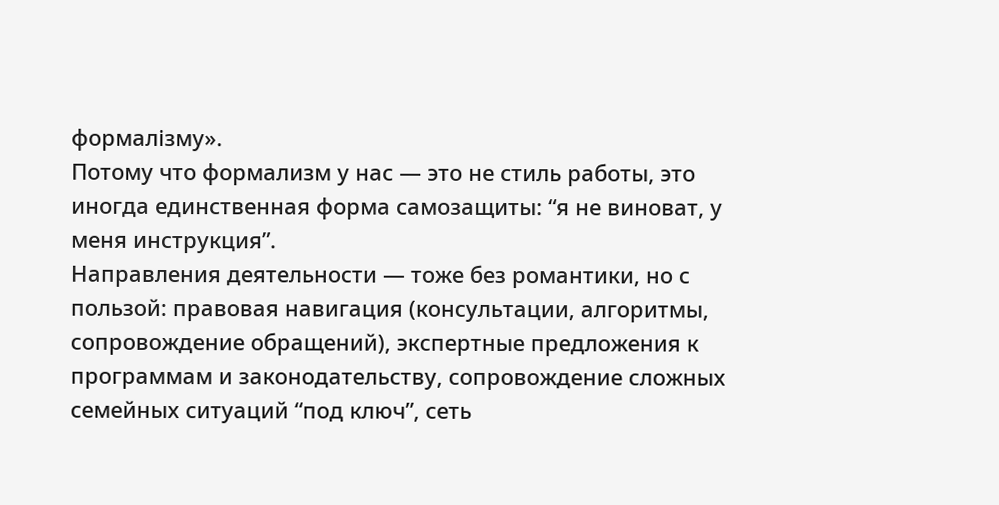формалізму».
Потому что формализм у нас — это не стиль работы, это иногда единственная форма самозащиты: “я не виноват, у меня инструкция”.
Направления деятельности — тоже без романтики, но с пользой: правовая навигация (консультации, алгоритмы, сопровождение обращений), экспертные предложения к программам и законодательству, сопровождение сложных семейных ситуаций “под ключ”, сеть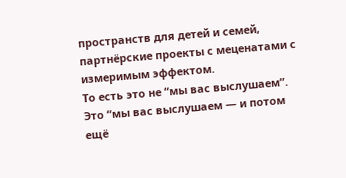пространств для детей и семей, партнёрские проекты с меценатами с измеримым эффектом.
То есть это не “мы вас выслушаем”. Это “мы вас выслушаем — и потом ещё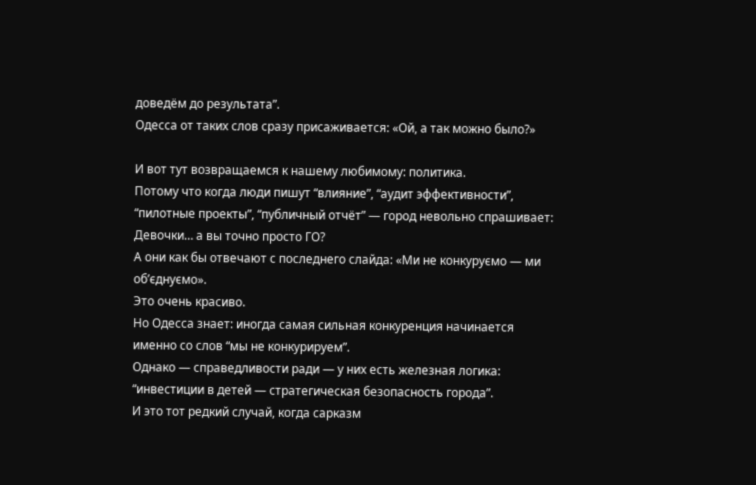доведём до результата”.
Одесса от таких слов сразу присаживается: «Ой, а так можно было?»

И вот тут возвращаемся к нашему любимому: политика.
Потому что когда люди пишут “влияние”, “аудит эффективности”, “пилотные проекты”, “публичный отчёт” — город невольно спрашивает:
Девочки… а вы точно просто ГО?
А они как бы отвечают с последнего слайда: «Ми не конкуруємо — ми об’єднуємо».
Это очень красиво.
Но Одесса знает: иногда самая сильная конкуренция начинается именно со слов “мы не конкурируем”.
Однако — справедливости ради — у них есть железная логика: “инвестиции в детей — стратегическая безопасность города”.
И это тот редкий случай, когда сарказм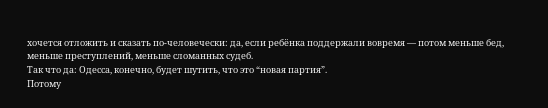хочется отложить и сказать по-человечески: да, если ребёнка поддержали вовремя — потом меньше бед, меньше преступлений, меньше сломанных судеб.
Так что да: Одесса, конечно, будет шутить, что это “новая партия”.
Потому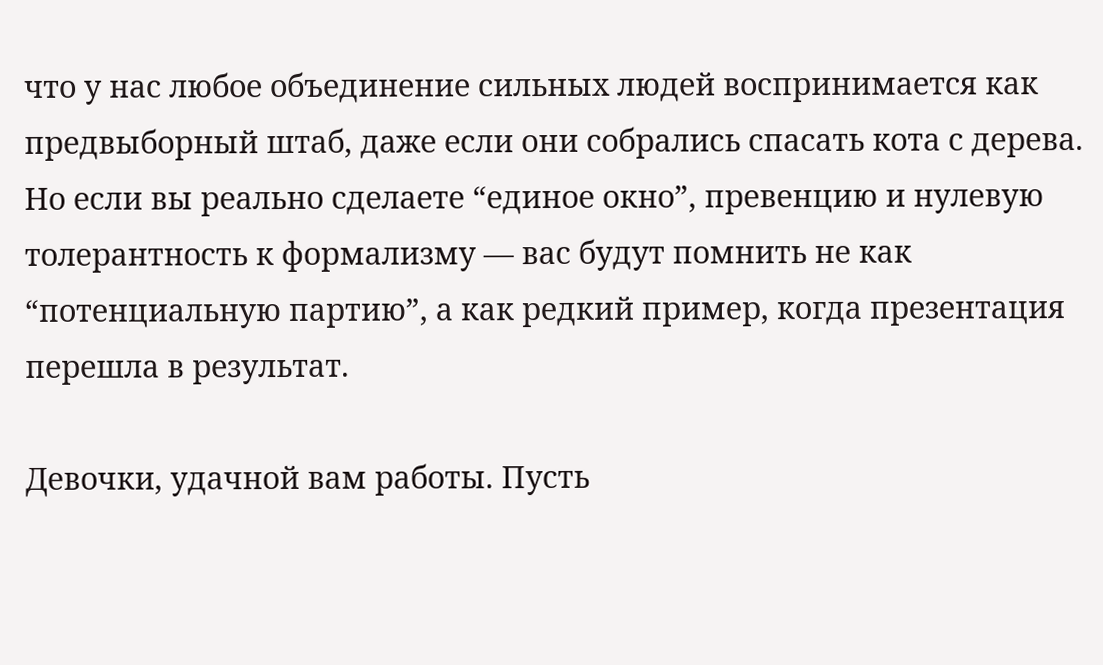что у нас любое объединение сильных людей воспринимается как предвыборный штаб, даже если они собрались спасать кота с дерева.
Но если вы реально сделаете “единое окно”, превенцию и нулевую толерантность к формализму — вас будут помнить не как “потенциальную партию”, а как редкий пример, когда презентация перешла в результат.

Девочки, удачной вам работы. Пусть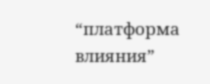“платформа влияния”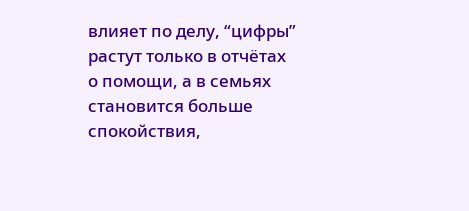влияет по делу, “цифры” растут только в отчётах о помощи, а в семьях становится больше спокойствия,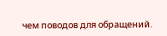чем поводов для обращений.